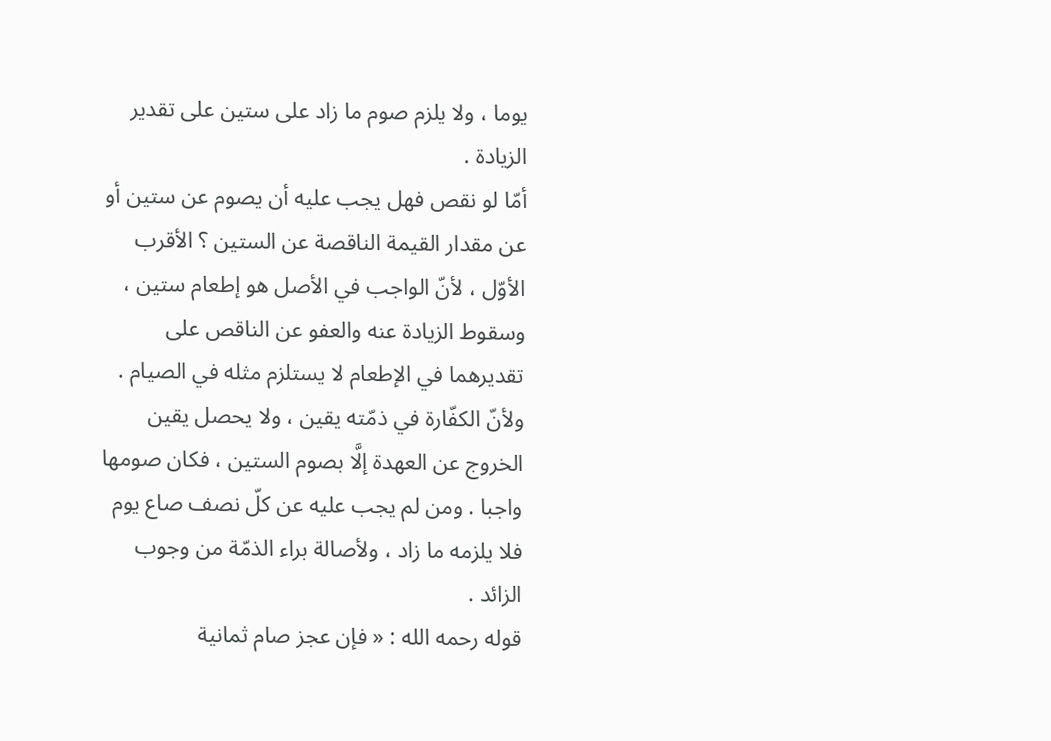يوما ، ولا يلزم صوم ما زاد على ستين على تقدير الزيادة .
أمّا لو نقص فهل يجب عليه أن يصوم عن ستين أو عن مقدار القيمة الناقصة عن الستين ؟ الأقرب الأوّل ، لأنّ الواجب في الأصل هو إطعام ستين ، وسقوط الزيادة عنه والعفو عن الناقص على تقديرهما في الإطعام لا يستلزم مثله في الصيام .
ولأنّ الكفّارة في ذمّته يقين ، ولا يحصل يقين الخروج عن العهدة إلَّا بصوم الستين ، فكان صومها واجبا . ومن لم يجب عليه عن كلّ نصف صاع يوم فلا يلزمه ما زاد ، ولأصالة براء الذمّة من وجوب الزائد .
قوله رحمه الله : « فإن عجز صام ثمانية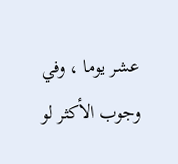عشر يوما ، وفي وجوب الأكثر لو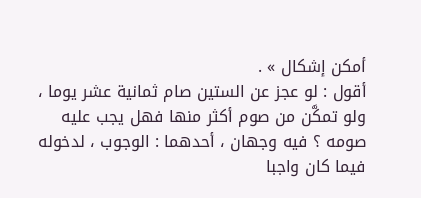أمكن إشكال » .
أقول : لو عجز عن الستين صام ثمانية عشر يوما ، ولو تمكَّن من صوم أكثر منها فهل يجب عليه صومه ؟ فيه وجهان ، أحدهما : الوجوب ، لدخوله فيما كان واجبا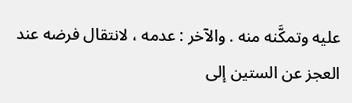عليه وتمكَّنه منه . والآخر : عدمه ، لانتقال فرضه عند العجز عن الستين إلى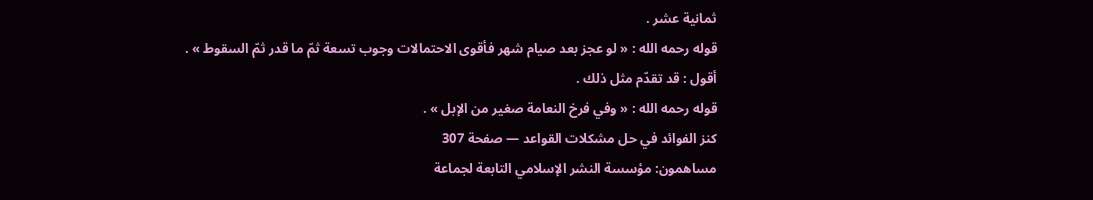ثمانية عشر .
قوله رحمه الله : « لو عجز بعد صيام شهر فأقوى الاحتمالات وجوب تسعة ثمّ ما قدر ثمّ السقوط » .
أقول : قد تقدّم مثل ذلك .
قوله رحمه الله : « وفي فرخ النعامة صغير من الإبل » .
كنز الفوائد في حل مشكلات القواعد — صفحة 307
مساهمون: مؤسسة النشر الإسلامي التابعة لجماعة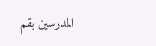المدرسين بقم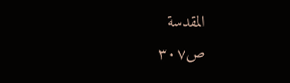المقدسة
ص٣٠٧